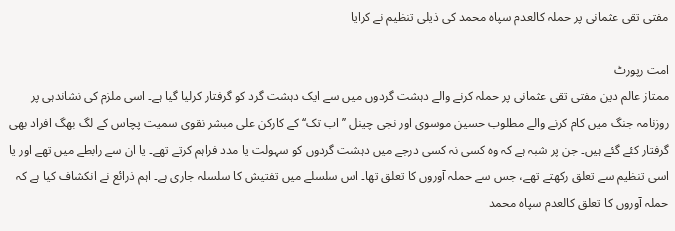مفتی تقی عثمانی پر حملہ کالعدم سپاہ محمد کی ذیلی تنظیم نے کرایا

امت رپورٹ
ممتاز عالم دین مفتی تقی عثمانی پر حملہ کرنے والے دہشت گردوں میں سے ایک دہشت گرد کو گرفتار کرلیا گیا ہے۔ اسی ملزم کی نشاندہی پر روزنامہ جنگ میں کام کرنے والے مطلوب حسین موسوی اور نجی چینل ’’اب تک‘‘ کے کارکن علی مبشر نقوی سمیت پچاس کے لگ بھگ افراد بھی گرفتار کئے گئے ہیں۔ جن پر شبہ ہے کہ وہ کسی نہ کسی درجے میں دہشت گردوں کو سہولت یا مدد فراہم کرتے تھے۔ یا ان سے رابطے میں تھے اور یا اسی تنظیم سے تعلق رکھتے تھے، جس سے حملہ آوروں کا تعلق تھا۔ اس سلسلے میں تفتیش کا سلسلہ جاری ہے۔ اہم ذرائع نے انکشاف کیا ہے کہ حملہ آوروں کا تعلق کالعدم سپاہ محمد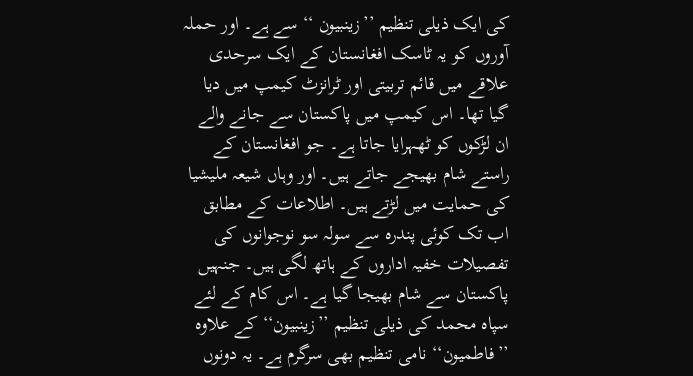کی ایک ذیلی تنظیم ’’زینبیون ‘‘ سے ہے۔ اور حملہ آوروں کو یہ ٹاسک افغانستان کے ایک سرحدی علاقے میں قائم تربیتی اور ٹرانزٹ کیمپ میں دیا گیا تھا۔ اس کیمپ میں پاکستان سے جانے والے ان لڑکوں کو ٹھہرایا جاتا ہے۔ جو افغانستان کے راستے شام بھیجے جاتے ہیں۔ اور وہاں شیعہ ملیشیا کی حمایت میں لڑتے ہیں۔ اطلاعات کے مطابق اب تک کوئی پندرہ سے سولہ سو نوجوانوں کی تفصیلات خفیہ اداروں کے ہاتھ لگی ہیں۔ جنہیں پاکستان سے شام بھیجا گیا ہے۔ اس کام کے لئے سپاہ محمد کی ذیلی تنظیم ’’زینبیون‘‘ کے علاوہ ’’فاطمیون‘‘ نامی تنظیم بھی سرگرم ہے۔ یہ دونوں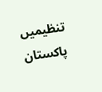تنظیمیں پاکستان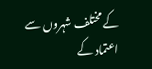کے مختلف شہروں سے اعتماد کے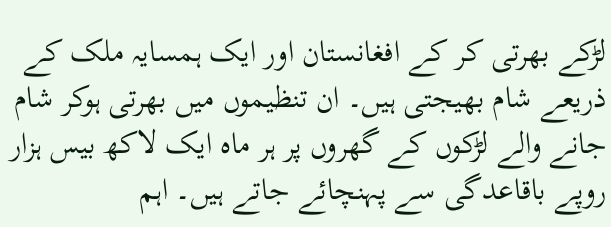لڑکے بھرتی کر کے افغانستان اور ایک ہمسایہ ملک کے ذریعے شام بھیجتی ہیں۔ ان تنظیموں میں بھرتی ہوکر شام جانے والے لڑکوں کے گھروں پر ہر ماہ ایک لاکھ بیس ہزار روپے باقاعدگی سے پہنچائے جاتے ہیں۔ اہم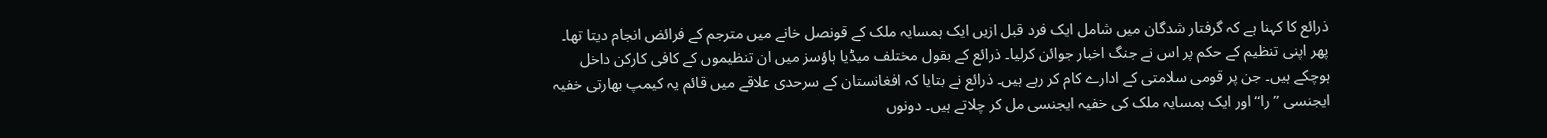ذرائع کا کہنا ہے کہ گرفتار شدگان میں شامل ایک فرد قبل ازیں ایک ہمسایہ ملک کے قونصل خانے میں مترجم کے فرائض انجام دیتا تھا۔ پھر اپنی تنظیم کے حکم پر اس نے جنگ اخبار جوائن کرلیا۔ ذرائع کے بقول مختلف میڈیا ہاؤسز میں ان تنظیموں کے کافی کارکن داخل ہوچکے ہیں۔ جن پر قومی سلامتی کے ادارے کام کر رہے ہیں۔ ذرائع نے بتایا کہ افغانستان کے سرحدی علاقے میں قائم یہ کیمپ بھارتی خفیہ ایجنسی ’’را‘‘ اور ایک ہمسایہ ملک کی خفیہ ایجنسی مل کر چلاتے ہیں۔ دونوں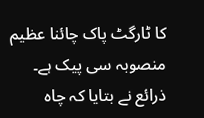کا ٹارگٹ پاک چائنا عظیم منصوبہ سی پیک ہے۔ ذرائع نے بتایا کہ چاہ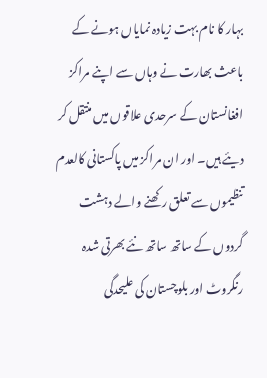بہار کا نام بہت زیادہ نمایاں ہونے کے باعث بھارت نے وہاں سے اپنے مراکز افغانستان کے سرحدی علاقوں میں منتقل کر دیئے ہیں۔ اور ان مراکز میں پاکستانی کالعدم تنظیموں سے تعلق رکھنے والے دہشت گردوں کے ساتھ ساتھ نئے بھرتی شدہ رنگروٹ اور بلوچستان کی علیحدگی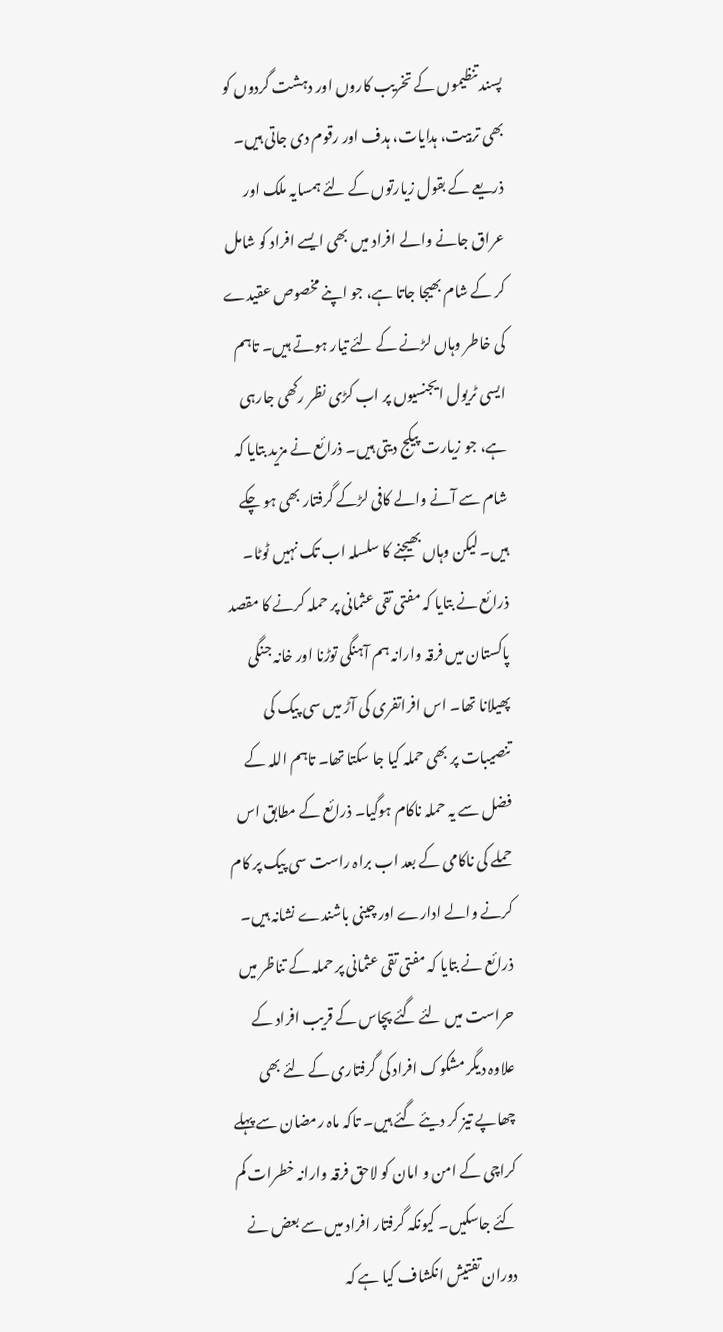پسند تنظیموں کے تخریب کاروں اور دہشت گردوں کو بھی تربیت، ہدایات، ہدف اور رقوم دی جاتی ہیں۔ ذریعے کے بقول زیارتوں کے لئے ہمسایہ ملک اور عراق جانے والے افراد میں بھی ایسے افراد کو شامل کر کے شام بھیجا جاتا ہے، جو اپنے مخصوص عقیدے کی خاطر وہاں لڑنے کے لئے تیار ہوتے ہیں۔ تاہم ایسی ٹریول ایجنسیوں پر اب کڑی نظر رکھی جارہی ہے، جو زیارت پیکج دیتی ہیں۔ ذرائع نے مزید بتایا کہ شام سے آنے والے کافی لڑکے گرفتار بھی ہو چکے ہیں۔ لیکن وہاں بھیجنے کا سلسلہ اب تک نہیں ٹوٹا۔ ذرائع نے بتایا کہ مفتی تقی عثمانی پر حملہ کرنے کا مقصد پاکستان میں فرقہ وارانہ ہم آہنگی توڑنا اور خانہ جنگی پھیلانا تھا۔ اس افراتفری کی آڑ میں سی پیک کی تنصیبات پر بھی حملہ کیا جا سکتا تھا۔ تاہم اللہ کے فضل سے یہ حملہ ناکام ہوگیا۔ ذرائع کے مطابق اس حملے کی ناکامی کے بعد اب براہ راست سی پیک پر کام کرنے والے ادارے اور چینی باشندے نشانہ ہیں۔
ذرائع نے بتایا کہ مفتی تقی عثمانی پر حملہ کے تناظر میں حراست میں لئے گئے پچاس کے قریب افراد کے علاوہ دیگر مشکوک افراد کی گرفتاری کے لئے بھی چھاپے تیز کر دیئے گئے ہیں۔ تاکہ ماہ رمضان سے پہلے کراچی کے امن و امان کو لاحق فرقہ وارانہ خطرات کم کئے جاسکیں۔ کیونکہ گرفتار افراد میں سے بعض نے دوران تفتیش انکشاف کیا ہے کہ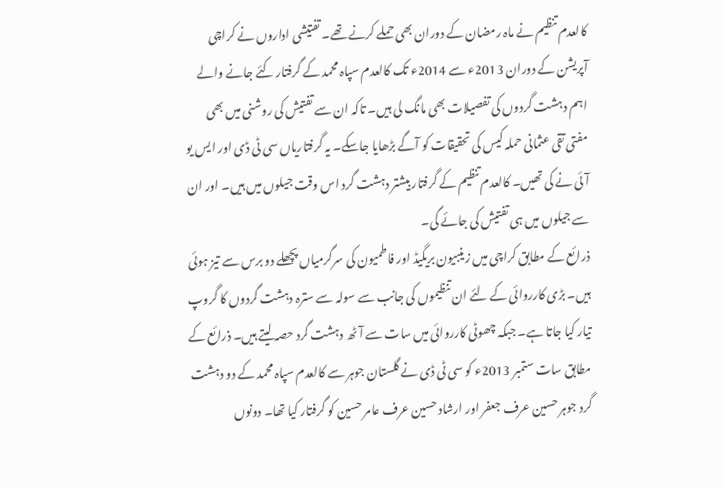کالعدم تنظیم نے ماہ رمضان کے دوران بھی حملے کرنے تھے۔ تفتیشی اداروں نے کراچی آپریشن کے دوران 2013ء سے 2014ء تک کالعدم سپاہ محمد کے گرفتار کئے جانے والے اہم دہشت گردوں کی تفصیلات بھی مانگ لی ہیں۔ تاکہ ان سے تفتیش کی روشنی میں بھی مفتی تقی عثمانی حملہ کیس کی تحقیقات کو آگے بڑھایا جاسکے۔ یہ گرفتاریاں سی ٹی ڈی اور ایس یو آئی نے کی تھیں۔ کالعدم تنظیم کے گرفتار بیشتر دہشت گرد اس وقت جیلوں میں ہیں۔ اور ان سے جیلوں میں ہی تفتیش کی جائے گی۔
ذرائع کے مطابق کراچی میں زینبیون بریگیڈ اور فاطمیون کی سرگرمیاں پچھلے دو برس سے تیز ہوئی ہیں۔ بڑی کارروائی کے لئے ان تنظیموں کی جانب سے سولہ سے سترہ دہشت گردوں کا گروپ تیار کیا جاتا ہے۔ جبکہ چھوٹی کارروائی میں سات سے آٹھ دہشت گرد حصہ لیتے ہیں۔ ذرائع کے مطابق سات ستمبر 2013ء کو سی ٹی ڈی نے گلستان جوہر سے کالعدم سپاہ محمد کے دو دہشت گرد جوہر حسین عرف جعفر اور ارشاد حسین عرف عامر حسین کو گرفتار کیا تھا۔ دونوں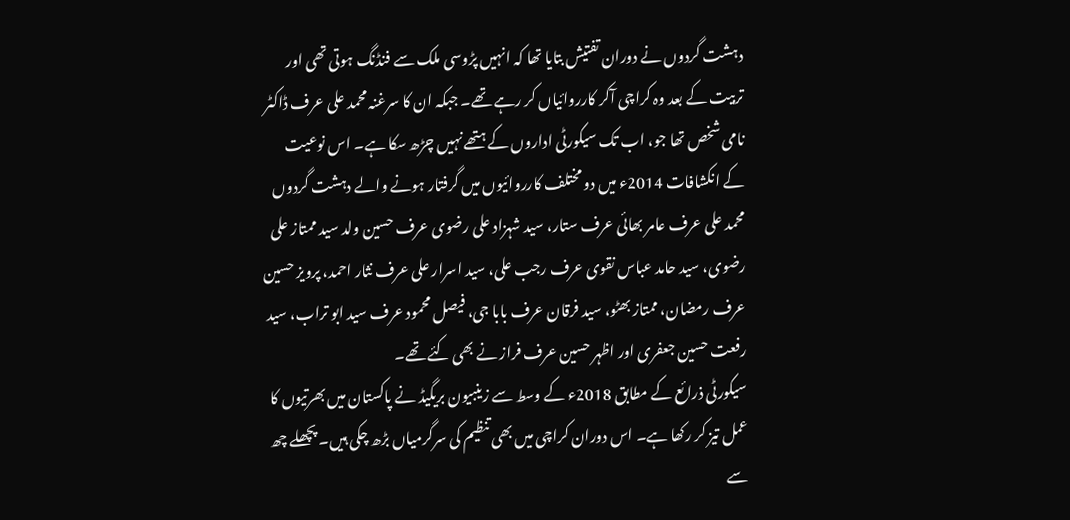دہشت گردوں نے دوران تفتیش بتایا تھا کہ انہیں پڑوسی ملک سے فنڈنگ ہوتی تھی اور تربیت کے بعد وہ کراچی آکر کارروائیاں کر رہے تھے۔ جبکہ ان کا سرغنہ محمد علی عرف ڈاکٹر نامی شخص تھا جو، اب تک سیکورٹی اداروں کے ہتھے نہیں چڑھ سکا ہے۔ اس نوعیت کے انکشافات 2014ء میں دو مختلف کارروائیوں میں گرفتار ہونے والے دہشت گردوں محمد علی عرف عامر بھائی عرف ستار، سید شہزاد علی رضوی عرف حسین ولد سید ممتاز علی رضوی، سید حامد عباس نقوی عرف رجب علی، سید اسرار علی عرف نثار احمد، پرویز حسین عرف رمضان، ممتاز بھٹو، سید فرقان عرف بابا جی، فیصل محمود عرف سید ابو تراب، سید رفعت حسین جعفری اور اظہر حسین عرف فراز نے بھی کئے تھے۔
سیکورٹی ذرائع کے مطابق 2018ء کے وسط سے زینبیون بریگیڈ نے پاکستان میں بھرتیوں کا عمل تیز کر رکھا ہے۔ اس دوران کراچی میں بھی تنظیم کی سرگرمیاں بڑھ چکی ہیں۔ پچھلے چھ سے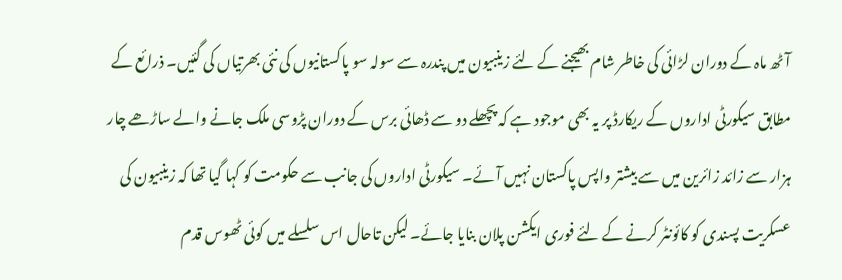آٹھ ماہ کے دوران لڑائی کی خاطر شام بھیجنے کے لئے زینبیون میں پندرہ سے سولہ سو پاکستانیوں کی نئی بھرتیاں کی گئیں۔ ذرائع کے مطابق سیکورٹی اداروں کے ریکارڈ پر یہ بھی موجود ہے کہ پچھلے دو سے ڈھائی برس کے دوران پڑوسی ملک جانے والے ساڑھے چار ہزار سے زائد زائرین میں سے بیشتر واپس پاکستان نہیں آئے۔ سیکورٹی اداروں کی جانب سے حکومت کو کہا گیا تھا کہ زینبیون کی عسکریت پسندی کو کائونٹر کرنے کے لئے فوری ایکشن پلان بنایا جائے۔ لیکن تاحال اس سلسلے میں کوئی ٹھوس قدم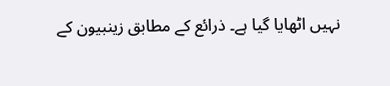نہیں اٹھایا گیا ہے۔ ذرائع کے مطابق زینبیون کے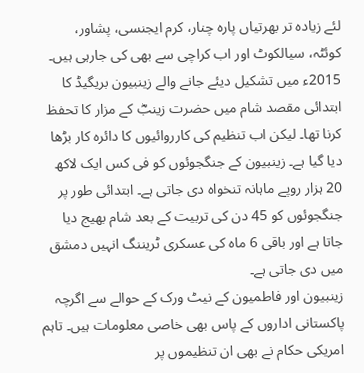لئے زیادہ تر بھرتیاں پارہ چنار، کرم ایجنسی، پشاور، کوئٹہ، سیالکوٹ اور اب کراچی سے بھی کی جارہی ہیں۔ 2015ء میں تشکیل دیئے جانے والے زینبیون بریگیڈ کا ابتدائی مقصد شام میں حضرت زینبؓ کے مزار کا تحفظ کرنا تھا۔ لیکن اب تنظیم کی کارروائیوں کا دائرہ کار بڑھا دیا گیا ہے۔ زینبیون کے جنگجوئوں کو فی کس ایک لاکھ 20 ہزار روپے ماہانہ تنخواہ دی جاتی ہے۔ ابتدائی طور پر جنگجوئوں کو 45 دن کی تربیت کے بعد شام بھیج دیا جاتا ہے اور باقی 6 ماہ کی عسکری ٹریننگ انہیں دمشق میں دی جاتی ہے۔
زینبیون اور فاطمیون کے نیٹ ورک کے حوالے سے اگرچہ پاکستانی اداروں کے پاس بھی خاصی معلومات ہیں۔ تاہم امریکی حکام نے بھی ان تنظیموں پر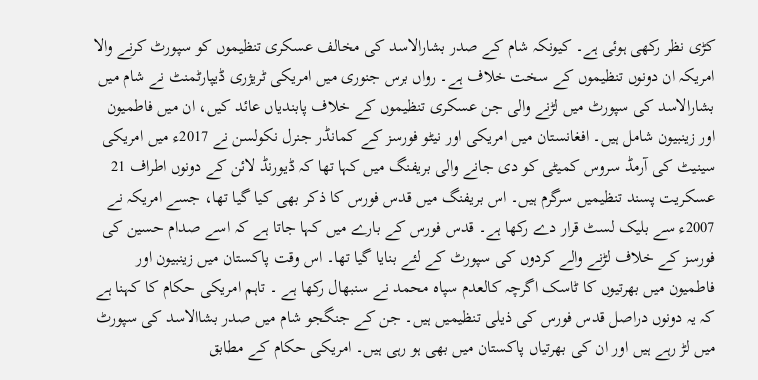کڑی نظر رکھی ہوئی ہے۔ کیونکہ شام کے صدر بشارالاسد کی مخالف عسکری تنظیموں کو سپورٹ کرنے والا امریکہ ان دونوں تنظیموں کے سخت خلاف ہے۔ رواں برس جنوری میں امریکی ٹریژری ڈیپارٹمنٹ نے شام میں بشارالاسد کی سپورٹ میں لڑنے والی جن عسکری تنظیموں کے خلاف پابندیاں عائد کیں، ان میں فاطمیون اور زینبیون شامل ہیں۔ افغانستان میں امریکی اور نیٹو فورسز کے کمانڈر جنرل نکولسن نے 2017ء میں امریکی سینیٹ کی آرمڈ سروس کمیٹی کو دی جانے والی بریفنگ میں کہا تھا کہ ڈیورنڈ لائن کے دونوں اطراف 21 عسکریت پسند تنظیمیں سرگرم ہیں۔ اس بریفنگ میں قدس فورس کا ذکر بھی کیا گیا تھا، جسے امریکہ نے 2007ء سے بلیک لسٹ قرار دے رکھا ہے۔ قدس فورس کے بارے میں کہا جاتا ہے کہ اسے صدام حسین کی فورسز کے خلاف لڑنے والے کردوں کی سپورٹ کے لئے بنایا گیا تھا۔ اس وقت پاکستان میں زینبیون اور فاطمیون میں بھرتیوں کا ٹاسک اگرچہ کالعدم سپاہ محمد نے سنبھال رکھا ہے ۔ تاہم امریکی حکام کا کہنا ہے کہ یہ دونوں دراصل قدس فورس کی ذیلی تنظیمیں ہیں۔ جن کے جنگجو شام میں صدر بشاالاسد کی سپورٹ میں لڑ رہے ہیں اور ان کی بھرتیاں پاکستان میں بھی ہو رہی ہیں۔ امریکی حکام کے مطابق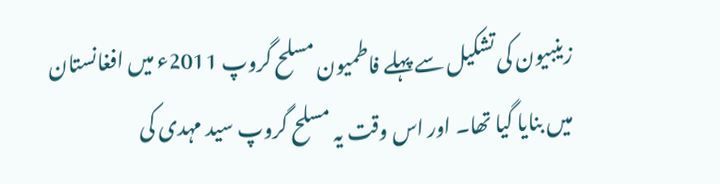زینبیون کی تشکیل سے پہلے فاطمیون مسلح گروپ 2011ء میں افغانستان میں بنایا گیا تھا۔ اور اس وقت یہ مسلح گروپ سید مہدی کی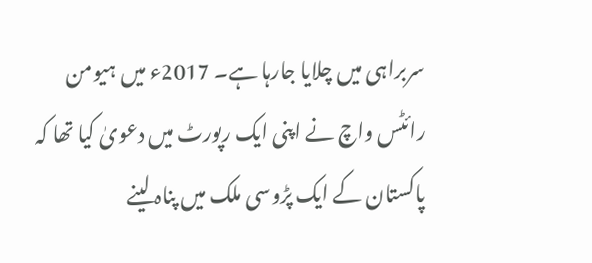سربراہی میں چلایا جارہا ہے۔ 2017ء میں ہیومن رائٹس واچ نے اپنی ایک رپورٹ میں دعویٰ کیا تھا کہ پاکستان کے ایک پڑوسی ملک میں پناہ لینے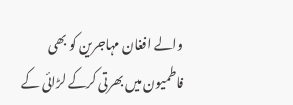والے افغان مہاجرین کو بھی فاطمیون میں بھرتی کرکے لڑائی کے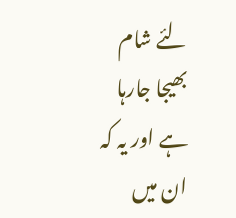لئے شام بھیجا جارہا ہے اور یہ کہ ان میں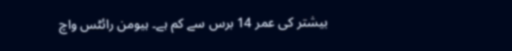بیشتر کی عمر 14 برس سے کم ہے۔ ہیومن رائٹس واچ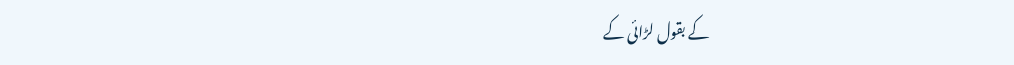کے بقول لڑائی کے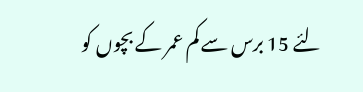لئے 15 برس سے کم عمر کے بچوں کو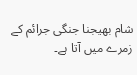شام بھیجنا جنگی جرائم کے زمرے میں آتا ہے۔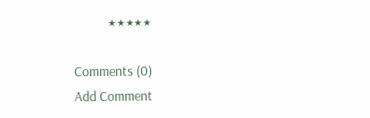٭٭٭٭٭

Comments (0)
Add Comment